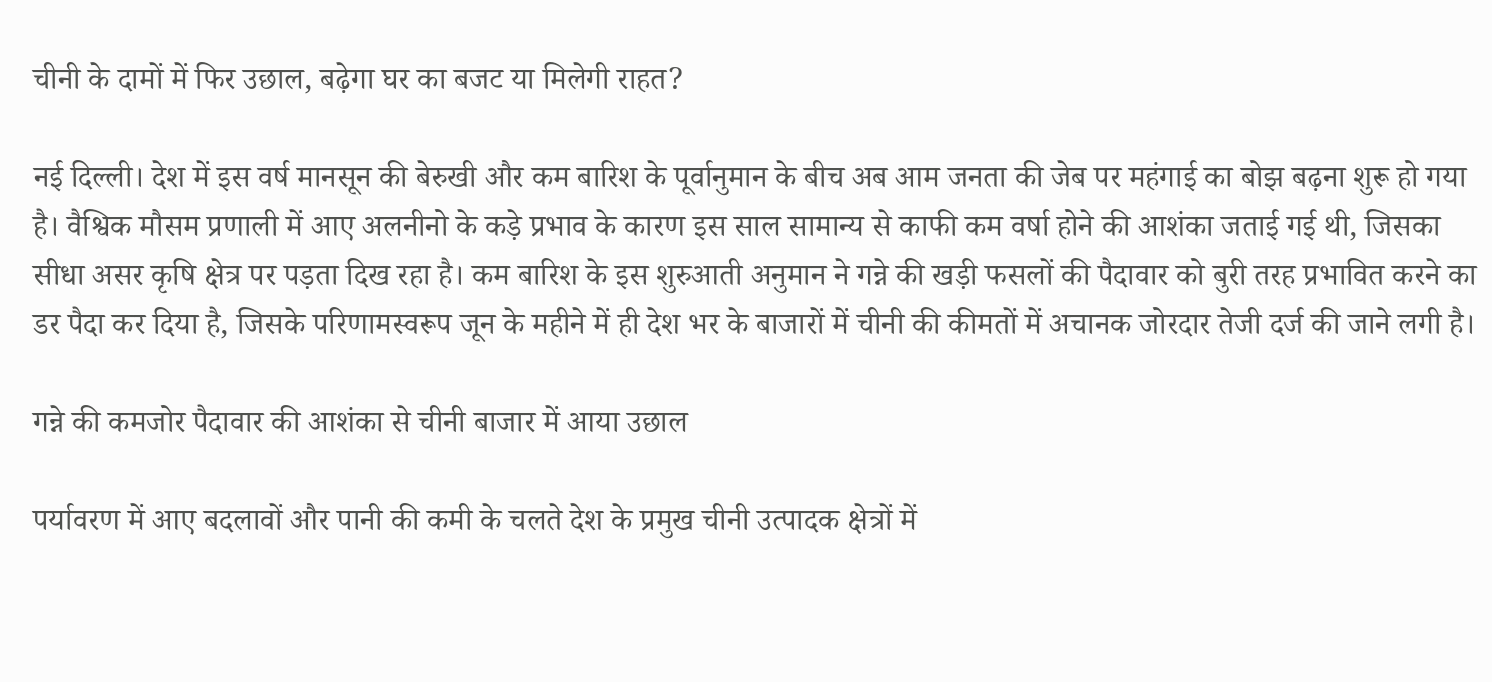चीनी के दामों में फिर उछाल, बढ़ेगा घर का बजट या मिलेगी राहत?

नई दिल्ली। देश में इस वर्ष मानसून की बेरुखी और कम बारिश के पूर्वानुमान के बीच अब आम जनता की जेब पर महंगाई का बोझ बढ़ना शुरू हो गया है। वैश्विक मौसम प्रणाली में आए अलनीनो के कड़े प्रभाव के कारण इस साल सामान्य से काफी कम वर्षा होने की आशंका जताई गई थी, जिसका सीधा असर कृषि क्षेत्र पर पड़ता दिख रहा है। कम बारिश के इस शुरुआती अनुमान ने गन्ने की खड़ी फसलों की पैदावार को बुरी तरह प्रभावित करने का डर पैदा कर दिया है, जिसके परिणामस्वरूप जून के महीने में ही देश भर के बाजारों में चीनी की कीमतों में अचानक जोरदार तेजी दर्ज की जाने लगी है।

गन्ने की कमजोर पैदावार की आशंका से चीनी बाजार में आया उछाल

पर्यावरण में आए बदलावों और पानी की कमी के चलते देश के प्रमुख चीनी उत्पादक क्षेत्रों में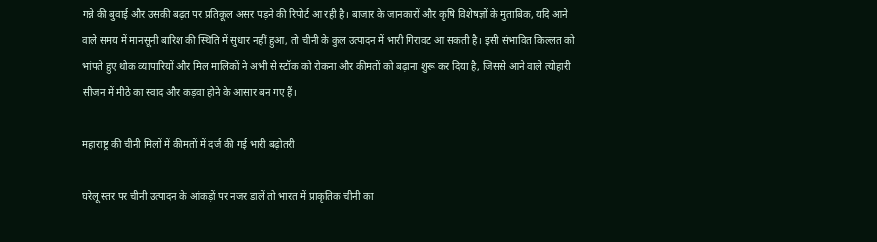गन्ने की बुवाई और उसकी बढ़त पर प्रतिकूल असर पड़ने की रिपोर्ट आ रही है। बाजार के जानकारों और कृषि विशेषज्ञों के मुताबिक, यदि आने वाले समय में मानसूनी बारिश की स्थिति में सुधार नहीं हुआ, तो चीनी के कुल उत्पादन में भारी गिरावट आ सकती है। इसी संभावित किल्लत को भांपते हुए थोक व्यापारियों और मिल मालिकों ने अभी से स्टॉक को रोकना और कीमतों को बढ़ाना शुरू कर दिया है, जिससे आने वाले त्योहारी सीजन में मीठे का स्वाद और कड़वा होने के आसार बन गए हैं।

महाराष्ट्र की चीनी मिलों में कीमतों में दर्ज की गई भारी बढ़ोतरी

घरेलू स्तर पर चीनी उत्पादन के आंकड़ों पर नजर डालें तो भारत में प्राकृतिक चीनी का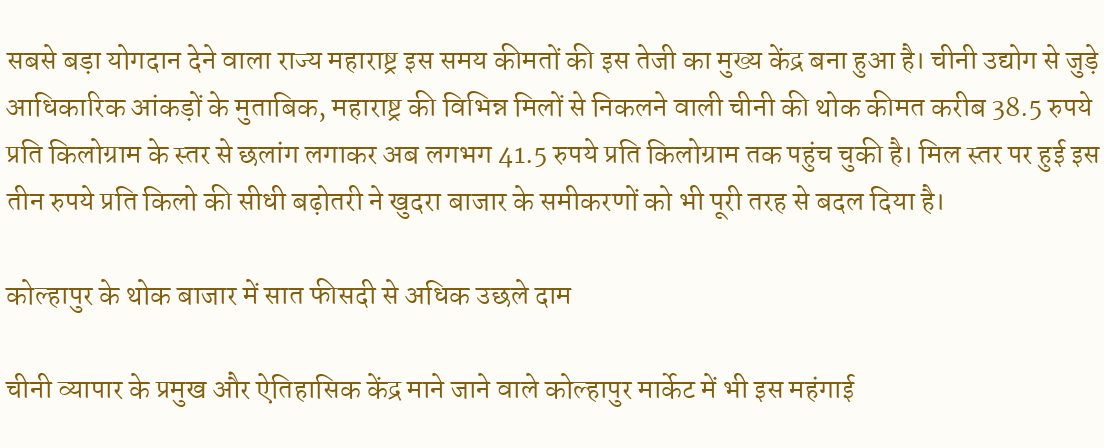सबसे बड़ा योगदान देने वाला राज्य महाराष्ट्र इस समय कीमतों की इस तेजी का मुख्य केंद्र बना हुआ है। चीनी उद्योग से जुड़े आधिकारिक आंकड़ों के मुताबिक, महाराष्ट्र की विभिन्न मिलों से निकलने वाली चीनी की थोक कीमत करीब 38.5 रुपये प्रति किलोग्राम के स्तर से छलांग लगाकर अब लगभग 41.5 रुपये प्रति किलोग्राम तक पहुंच चुकी है। मिल स्तर पर हुई इस तीन रुपये प्रति किलो की सीधी बढ़ोतरी ने खुदरा बाजार के समीकरणों को भी पूरी तरह से बदल दिया है।

कोल्हापुर के थोक बाजार में सात फीसदी से अधिक उछले दाम

चीनी व्यापार के प्रमुख और ऐतिहासिक केंद्र माने जाने वाले कोल्हापुर मार्केट में भी इस महंगाई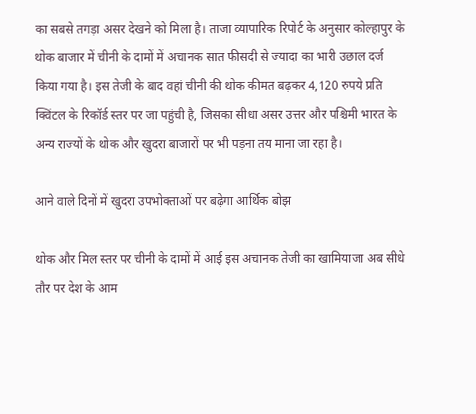का सबसे तगड़ा असर देखने को मिला है। ताजा व्यापारिक रिपोर्ट के अनुसार कोल्हापुर के थोक बाजार में चीनी के दामों में अचानक सात फीसदी से ज्यादा का भारी उछाल दर्ज किया गया है। इस तेजी के बाद वहां चीनी की थोक कीमत बढ़कर 4,120 रुपये प्रति क्विंटल के रिकॉर्ड स्तर पर जा पहुंची है, जिसका सीधा असर उत्तर और पश्चिमी भारत के अन्य राज्यों के थोक और खुदरा बाजारों पर भी पड़ना तय माना जा रहा है।

आने वाले दिनों में खुदरा उपभोक्ताओं पर बढ़ेगा आर्थिक बोझ

थोक और मिल स्तर पर चीनी के दामों में आई इस अचानक तेजी का खामियाजा अब सीधे तौर पर देश के आम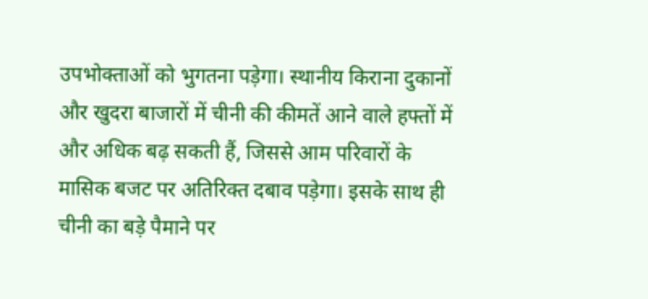उपभोक्ताओं को भुगतना पड़ेगा। स्थानीय किराना दुकानों और खुदरा बाजारों में चीनी की कीमतें आने वाले हफ्तों में और अधिक बढ़ सकती हैं, जिससे आम परिवारों के मासिक बजट पर अतिरिक्त दबाव पड़ेगा। इसके साथ ही चीनी का बड़े पैमाने पर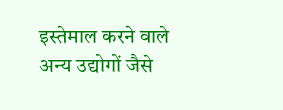इस्तेमाल करने वाले अन्य उद्योगों जैसे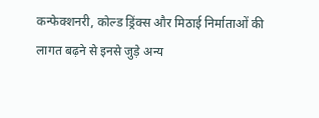कन्फेक्शनरी, कोल्ड ड्रिंक्स और मिठाई निर्माताओं की लागत बढ़ने से इनसे जुड़े अन्य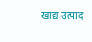खाद्य उत्पाद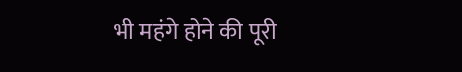भी महंगे होने की पूरी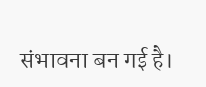संभावना बन गई है।